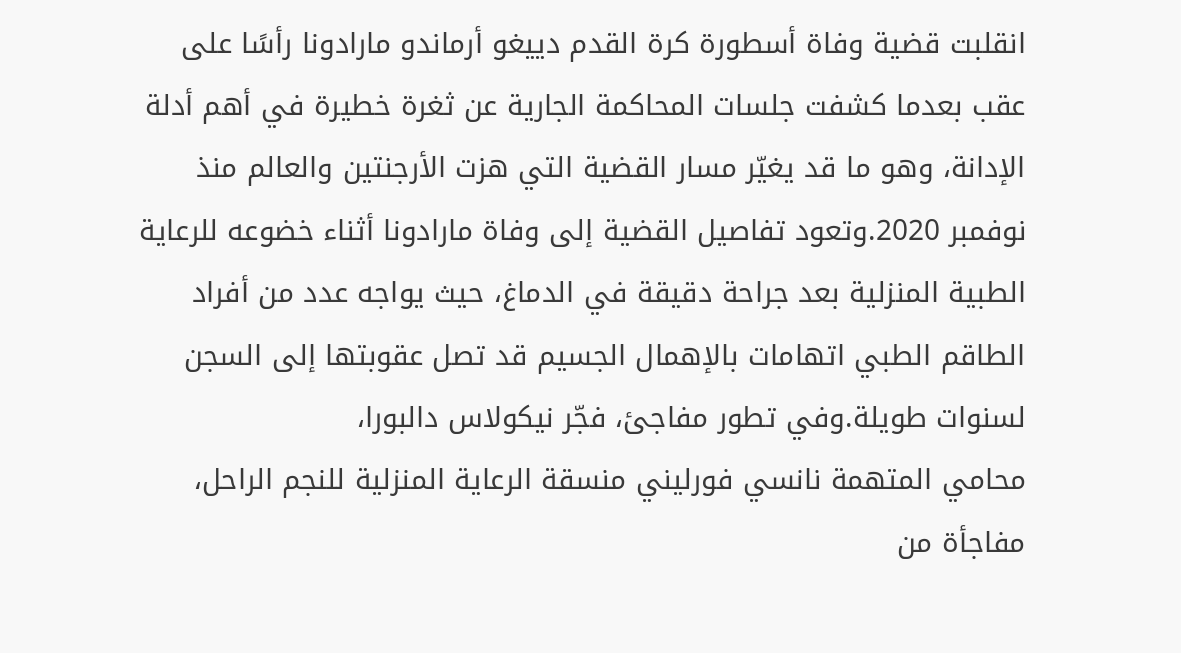انقلبت قضية وفاة أسطورة كرة القدم دييغو أرماندو مارادونا رأسًا على عقب بعدما كشفت جلسات المحاكمة الجارية عن ثغرة خطيرة في أهم أدلة الإدانة، وهو ما قد يغيّر مسار القضية التي هزت الأرجنتين والعالم منذ نوفمبر 2020.وتعود تفاصيل القضية إلى وفاة مارادونا أثناء خضوعه للرعاية الطبية المنزلية بعد جراحة دقيقة في الدماغ، حيث يواجه عدد من أفراد الطاقم الطبي اتهامات بالإهمال الجسيم قد تصل عقوبتها إلى السجن لسنوات طويلة.وفي تطور مفاجئ، فجّر نيكولاس دالبورا،
محامي المتهمة نانسي فورليني منسقة الرعاية المنزلية للنجم الراحل، مفاجأة من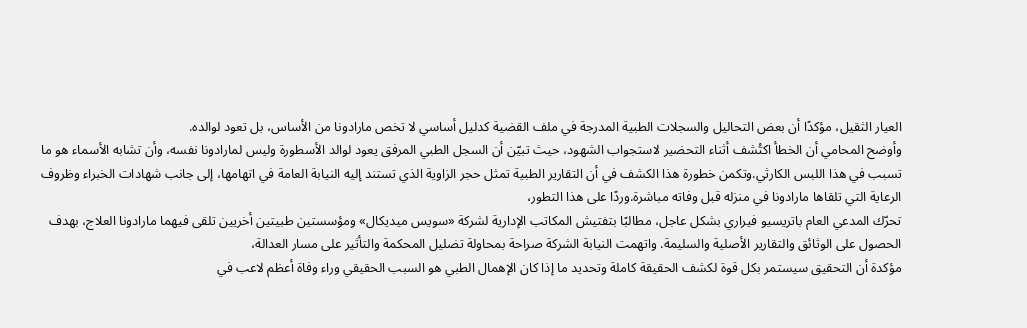العيار الثقيل، مؤكدًا أن بعض التحاليل والسجلات الطبية المدرجة في ملف القضية كدليل أساسي لا تخص مارادونا من الأساس، بل تعود لوالده.
وأوضح المحامي أن الخطأ اكتُشف أثناء التحضير لاستجواب الشهود، حيث تبيّن أن السجل الطبي المرفق يعود لوالد الأسطورة وليس لمارادونا نفسه، وأن تشابه الأسماء هو ما تسبب في هذا اللبس الكارثي.وتكمن خطورة هذا الكشف في أن التقارير الطبية تمثل حجر الزاوية الذي تستند إليه النيابة العامة في اتهامها، إلى جانب شهادات الخبراء وظروف الرعاية التي تلقاها مارادونا في منزله قبل وفاته مباشرة.وردًا على هذا التطور،
تحرّك المدعي العام باتريسيو فيراري بشكل عاجل، مطالبًا بتفتيش المكاتب الإدارية لشركة «سويس ميديكال» ومؤسستين طبيتين أخريين تلقى فيهما مارادونا العلاج، بهدف الحصول على الوثائق والتقارير الأصلية والسليمة. واتهمت النيابة الشركة صراحة بمحاولة تضليل المحكمة والتأثير على مسار العدالة،
مؤكدة أن التحقيق سيستمر بكل قوة لكشف الحقيقة كاملة وتحديد ما إذا كان الإهمال الطبي هو السبب الحقيقي وراء وفاة أعظم لاعب في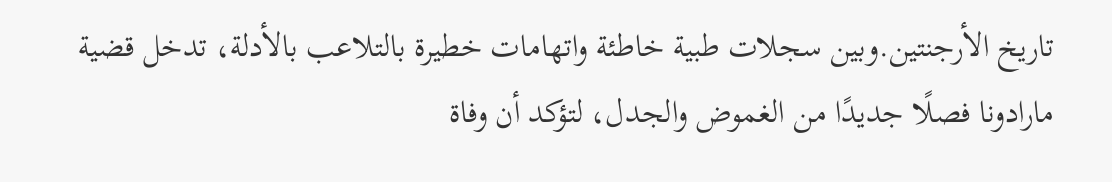تاريخ الأرجنتين.وبين سجلات طبية خاطئة واتهامات خطيرة بالتلاعب بالأدلة، تدخل قضية مارادونا فصلًا جديدًا من الغموض والجدل، لتؤكد أن وفاة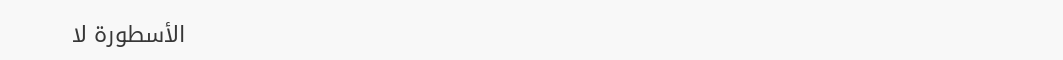الأسطورة لا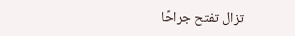تزال تفتح جراحًا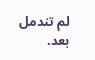لم تندمل بعد.